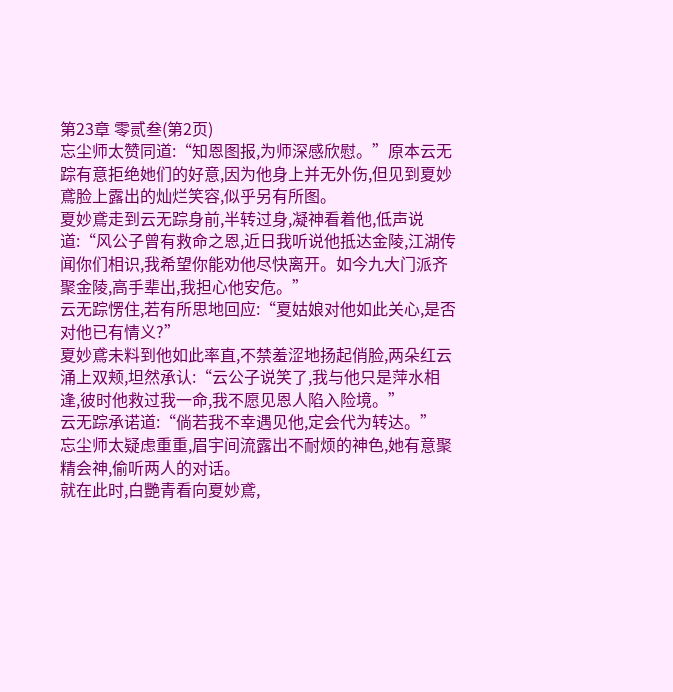第23章 零贰叁(第2页)
忘尘师太赞同道:“知恩图报,为师深感欣慰。”原本云无踪有意拒绝她们的好意,因为他身上并无外伤,但见到夏妙鳶脸上露出的灿烂笑容,似乎另有所图。
夏妙鳶走到云无踪身前,半转过身,凝神看着他,低声说道:“风公子曾有救命之恩,近日我听说他抵达金陵,江湖传闻你们相识,我希望你能劝他尽快离开。如今九大门派齐聚金陵,高手辈出,我担心他安危。”
云无踪愣住,若有所思地回应:“夏姑娘对他如此关心,是否对他已有情义?”
夏妙鳶未料到他如此率直,不禁羞涩地扬起俏脸,两朵红云涌上双颊,坦然承认:“云公子说笑了,我与他只是萍水相逢,彼时他救过我一命,我不愿见恩人陷入险境。”
云无踪承诺道:“倘若我不幸遇见他,定会代为转达。”
忘尘师太疑虑重重,眉宇间流露出不耐烦的神色,她有意聚精会神,偷听两人的对话。
就在此时,白艷青看向夏妙鳶,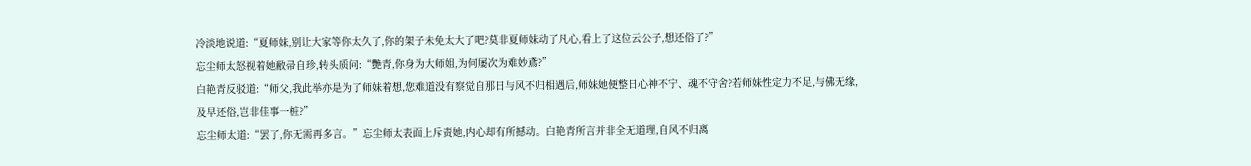冷淡地说道:“夏师妹,别让大家等你太久了,你的架子未免太大了吧?莫非夏师妹动了凡心,看上了这位云公子,想还俗了?”
忘尘师太怒视着她敝帚自珍,转头质问:“艷青,你身为大师姐,为何屡次为难妙鳶?”
白艳青反驳道:“师父,我此举亦是为了师妹着想,您难道没有察觉自那日与风不归相遇后,师妹她便整日心神不宁、魂不守舍?若师妹性定力不足,与佛无缘,及早还俗,岂非佳事一桩?”
忘尘师太道:“罢了,你无需再多言。”忘尘师太表面上斥责她,内心却有所撼动。白艳青所言并非全无道理,自风不归离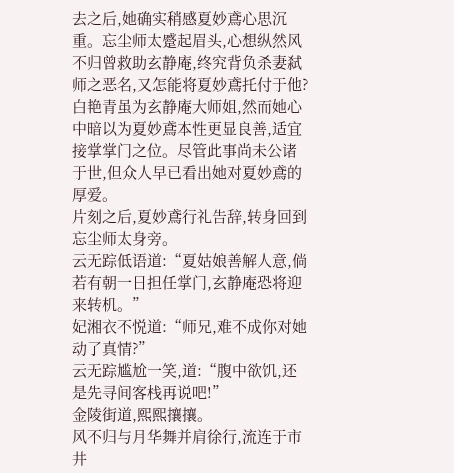去之后,她确实稍感夏妙鳶心思沉重。忘尘师太蹙起眉头,心想纵然风不归曾救助玄静庵,终究背负杀妻弑师之恶名,又怎能将夏妙鳶托付于他?白艳青虽为玄静庵大师姐,然而她心中暗以为夏妙鳶本性更显良善,适宜接掌掌门之位。尽管此事尚未公诸于世,但众人早已看出她对夏妙鳶的厚爱。
片刻之后,夏妙鳶行礼告辞,转身回到忘尘师太身旁。
云无踪低语道:“夏姑娘善解人意,倘若有朝一日担任掌门,玄静庵恐将迎来转机。”
妃湘衣不悦道:“师兄,难不成你对她动了真情?”
云无踪尴尬一笑,道:“腹中欲饥,还是先寻间客栈再说吧!”
金陵街道,熙熙攘攘。
风不归与月华舞并肩徐行,流连于市井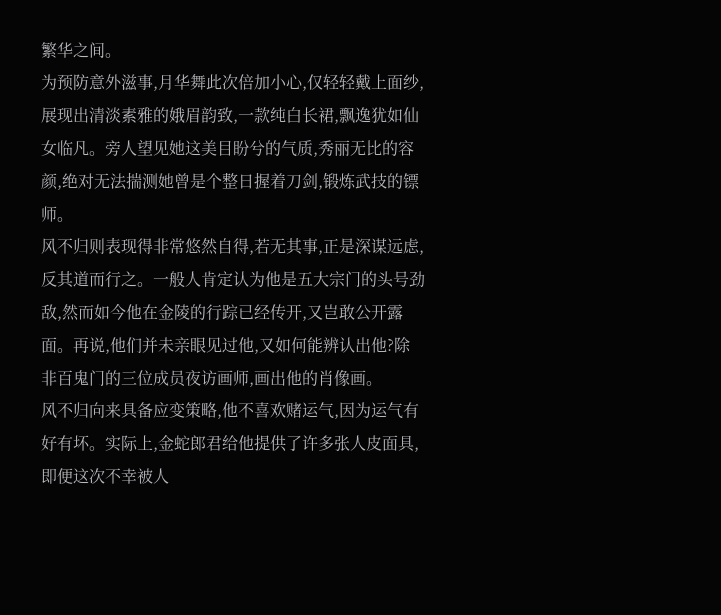繁华之间。
为预防意外滋事,月华舞此次倍加小心,仅轻轻戴上面纱,展现出清淡素雅的娥眉韵致,一款纯白长裙,飘逸犹如仙女临凡。旁人望见她这美目盼兮的气质,秀丽无比的容颜,绝对无法揣测她曾是个整日握着刀剑,锻炼武技的镖师。
风不归则表现得非常悠然自得,若无其事,正是深谋远虑,反其道而行之。一般人肯定认为他是五大宗门的头号劲敌,然而如今他在金陵的行踪已经传开,又岂敢公开露面。再说,他们并未亲眼见过他,又如何能辨认出他?除非百鬼门的三位成员夜访画师,画出他的肖像画。
风不归向来具备应变策略,他不喜欢赌运气,因为运气有好有坏。实际上,金蛇郎君给他提供了许多张人皮面具,即便这次不幸被人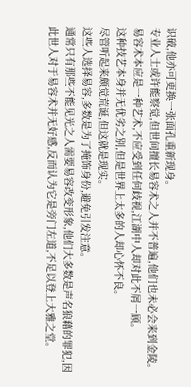识破,他亦可更换一张面孔重新现身。
专业人士或许能察觉,但世间擅长易容术之人并不普遍,他们也未必会来到金陵。
易容术本应是一种艺术,不应受到任何歧视,江湖中人却对此不屑一顾。
这种技艺本身并无优劣之别,但是世界上太多的人却心怀不良。
尽管听起来颇觉荒诞,但这就是现实。
这些人选择易容,多数是为了掩饰身份,避免引发注意。
通常只有那些不能见光之人需要易容改变形象,他们大多数是声名狼藉的罪犯,因此世人对于易容术并无好感,反而认为它是旁门左道,不足以登上大雅之堂。